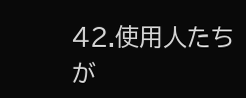42.使用人たちが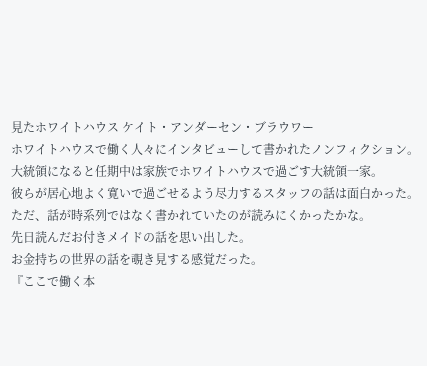見たホワイトハウス ケイト・アンダーセン・ブラウワー
ホワイトハウスで働く人々にインタビューして書かれたノンフィクション。
大統領になると任期中は家族でホワイトハウスで過ごす大統領一家。
彼らが居心地よく寛いで過ごせるよう尽力するスタッフの話は面白かった。
ただ、話が時系列ではなく書かれていたのが読みにくかったかな。
先日読んだお付きメイドの話を思い出した。
お金持ちの世界の話を覗き見する感覚だった。
『ここで働く本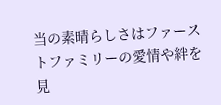当の素晴らしさはファーストファミリーの愛情や絆を見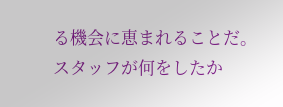る機会に恵まれることだ。スタッフが何をしたか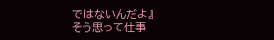ではないんだよ』
そう思って仕事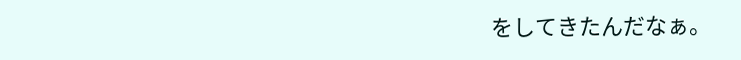をしてきたんだなぁ。